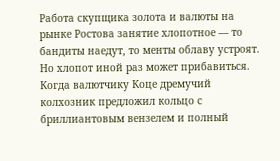Работа скупщика золота и валюты на рынке Ростова занятие хлопотное — то бандиты наедут, то менты облаву устроят. Но хлопот иной раз может прибавиться. Когда валютчику Коце дремучий колхозник предложил кольцо с бриллиантовым вензелем и полный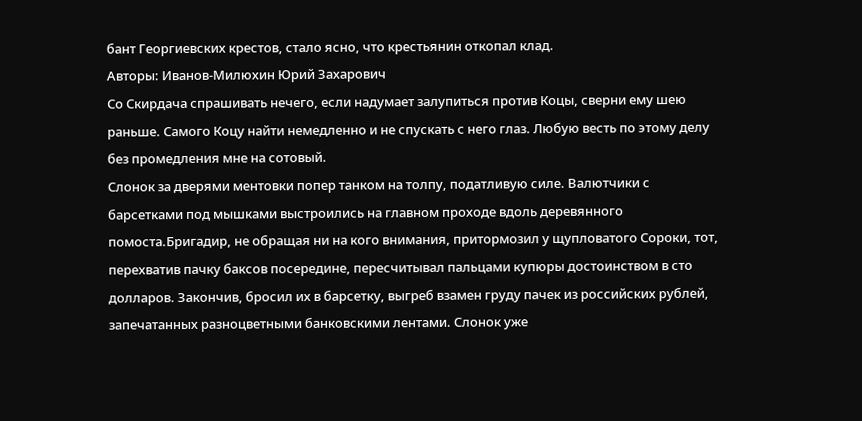бант Георгиевских крестов, стало ясно, что крестьянин откопал клад.
Авторы: Иванов-Милюхин Юрий Захарович
Со Скирдача спрашивать нечего, если надумает залупиться против Коцы, сверни ему шею раньше. Самого Коцу найти немедленно и не спускать с него глаз. Любую весть по этому делу без промедления мне на сотовый.
Слонок за дверями ментовки попер танком на толпу, податливую силе. Валютчики с барсетками под мышками выстроились на главном проходе вдоль деревянного помоста.Бригадир, не обращая ни на кого внимания, притормозил у щупловатого Сороки, тот, перехватив пачку баксов посередине, пересчитывал пальцами купюры достоинством в сто долларов. Закончив, бросил их в барсетку, выгреб взамен груду пачек из российских рублей, запечатанных разноцветными банковскими лентами. Слонок уже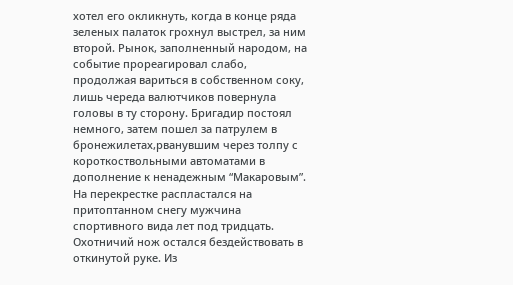хотел его окликнуть, когда в конце ряда зеленых палаток грохнул выстрел, за ним второй. Рынок, заполненный народом, на событие прореагировал слабо, продолжая вариться в собственном соку, лишь череда валютчиков повернула головы в ту сторону. Бригадир постоял немного, затем пошел за патрулем в бронежилетах,рванувшим через толпу с короткоствольными автоматами в дополнение к ненадежным “Макаровым”. На перекрестке распластался на притоптанном снегу мужчина спортивного вида лет под тридцать. Охотничий нож остался бездействовать в откинутой руке. Из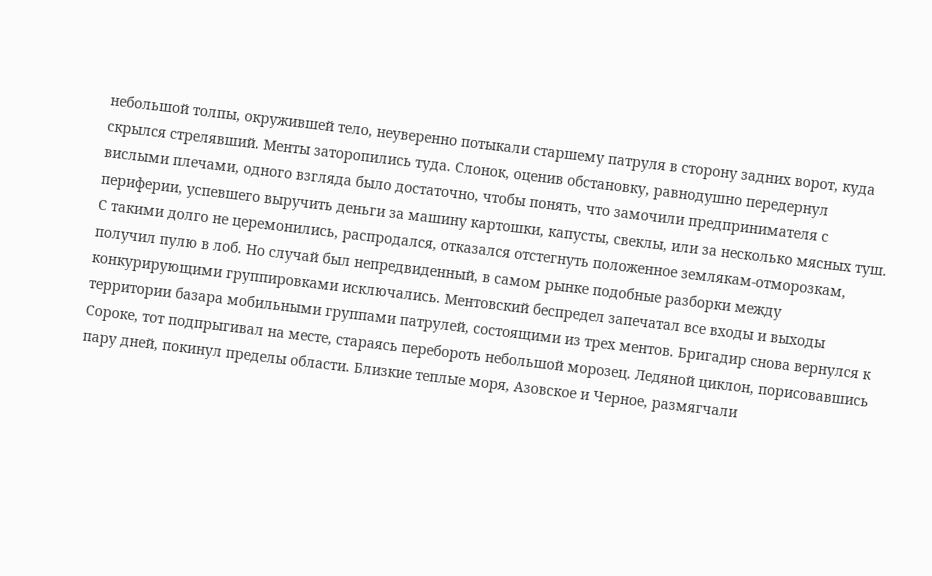небольшой толпы, окружившей тело, неуверенно потыкали старшему патруля в сторону задних ворот, куда скрылся стрелявший. Менты заторопились туда. Слонок, оценив обстановку, равнодушно передернул вислыми плечами, одного взгляда было достаточно, чтобы понять, что замочили предпринимателя с периферии, успевшего выручить деньги за машину картошки, капусты, свеклы, или за несколько мясных туш. С такими долго не церемонились, распродался, отказался отстегнуть положенное землякам-отморозкам, получил пулю в лоб. Но случай был непредвиденный, в самом рынке подобные разборки между конкурирующими группировками исключались. Ментовский беспредел запечатал все входы и выходы территории базара мобильными группами патрулей, состоящими из трех ментов. Бригадир снова вернулся к Сороке, тот подпрыгивал на месте, стараясь перебороть небольшой морозец. Ледяной циклон, порисовавшись пару дней, покинул пределы области. Близкие теплые моря, Азовское и Черное, размягчали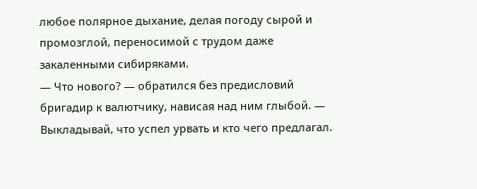любое полярное дыхание, делая погоду сырой и промозглой, переносимой с трудом даже закаленными сибиряками.
— Что нового? — обратился без предисловий бригадир к валютчику, нависая над ним глыбой. — Выкладывай, что успел урвать и кто чего предлагал.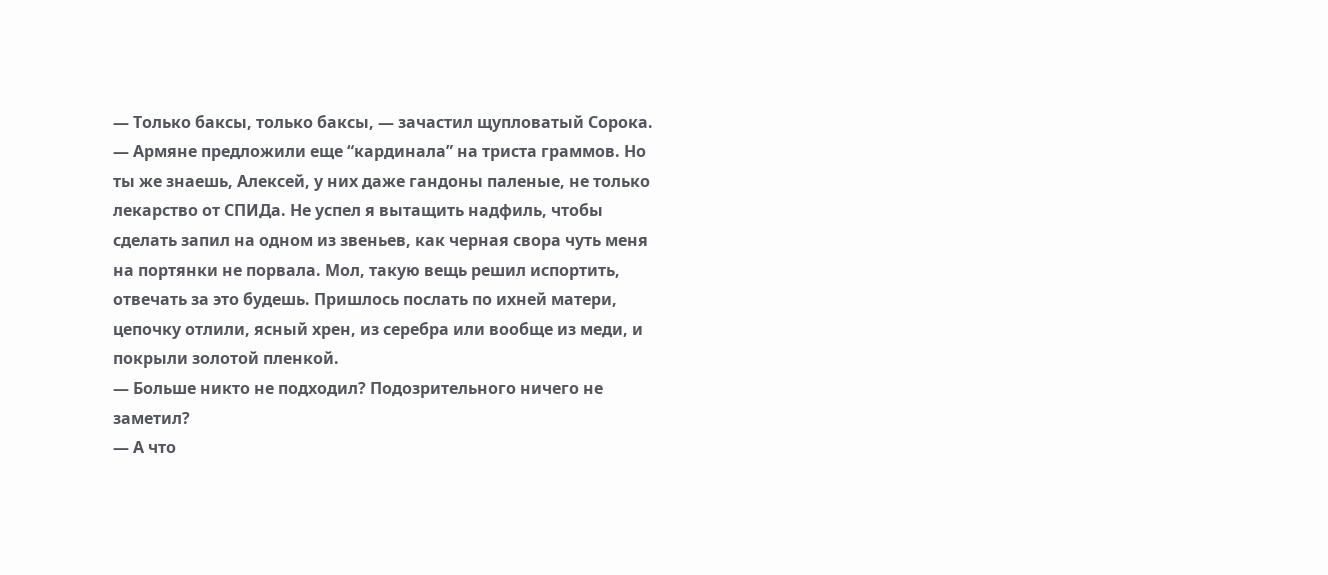— Только баксы, только баксы, — зачастил щупловатый Сорока. — Армяне предложили еще “кардинала” на триста граммов. Но ты же знаешь, Алексей, у них даже гандоны паленые, не только лекарство от СПИДа. Не успел я вытащить надфиль, чтобы сделать запил на одном из звеньев, как черная свора чуть меня на портянки не порвала. Мол, такую вещь решил испортить, отвечать за это будешь. Пришлось послать по ихней матери, цепочку отлили, ясный хрен, из серебра или вообще из меди, и покрыли золотой пленкой.
— Больше никто не подходил? Подозрительного ничего не заметил?
— А что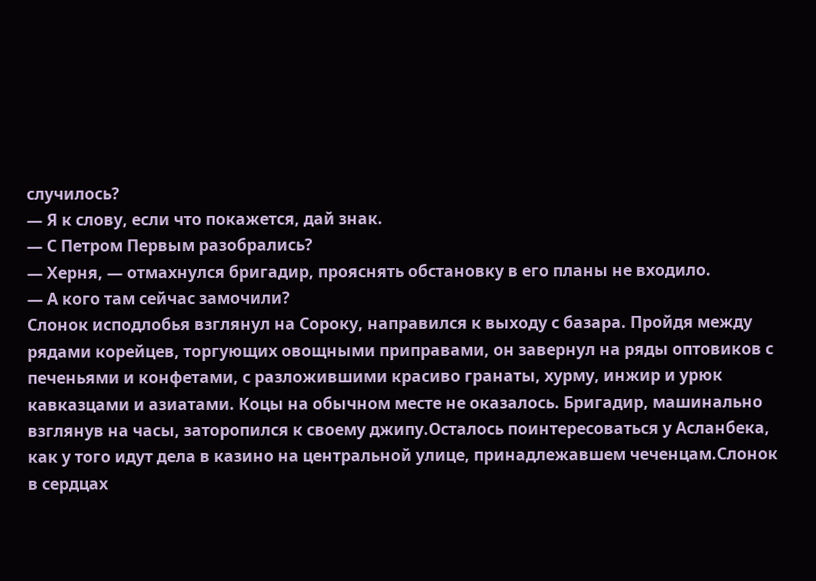случилось?
— Я к слову, если что покажется, дай знак.
— С Петром Первым разобрались?
— Херня, — отмахнулся бригадир, прояснять обстановку в его планы не входило.
— А кого там сейчас замочили?
Слонок исподлобья взглянул на Сороку, направился к выходу с базара. Пройдя между рядами корейцев, торгующих овощными приправами, он завернул на ряды оптовиков с печеньями и конфетами, с разложившими красиво гранаты, хурму, инжир и урюк кавказцами и азиатами. Коцы на обычном месте не оказалось. Бригадир, машинально взглянув на часы, заторопился к своему джипу.Осталось поинтересоваться у Асланбека, как у того идут дела в казино на центральной улице, принадлежавшем чеченцам.Слонок в сердцах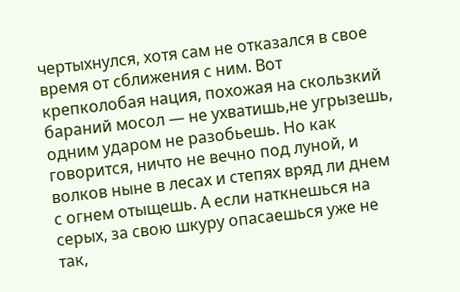чертыхнулся, хотя сам не отказался в свое время от сближения с ним. Вот крепколобая нация, похожая на скользкий бараний мосол — не ухватишь,не угрызешь, одним ударом не разобьешь. Но как говорится, ничто не вечно под луной, и волков ныне в лесах и степях вряд ли днем с огнем отыщешь. А если наткнешься на серых, за свою шкуру опасаешься уже не так,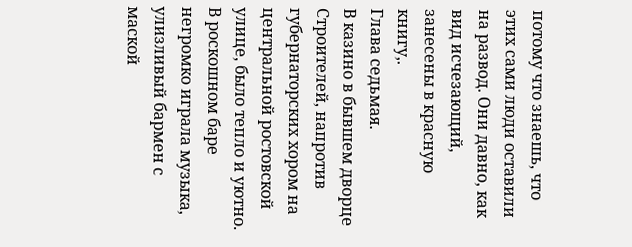потому что знаешь, что этих сами люди оставили на развод. Они давно, как вид исчезающий, занесены в красную книгу,.
Глава седьмая.
В казино в бывшем дворце Строителей, напротив губернаторских хором на центральной ростовской улице, было тепло и уютно. В роскошном баре негромко играла музыка, улизливый бармен с маской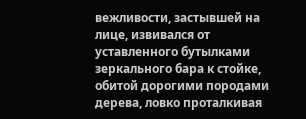вежливости, застывшей на лице, извивался от уставленного бутылками зеркального бара к стойке, обитой дорогими породами дерева, ловко проталкивая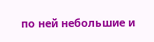по ней небольшие и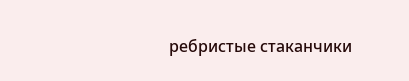ребристые стаканчики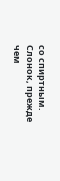со спиртным. Слонок, прежде чем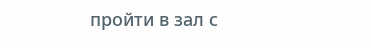пройти в зал с